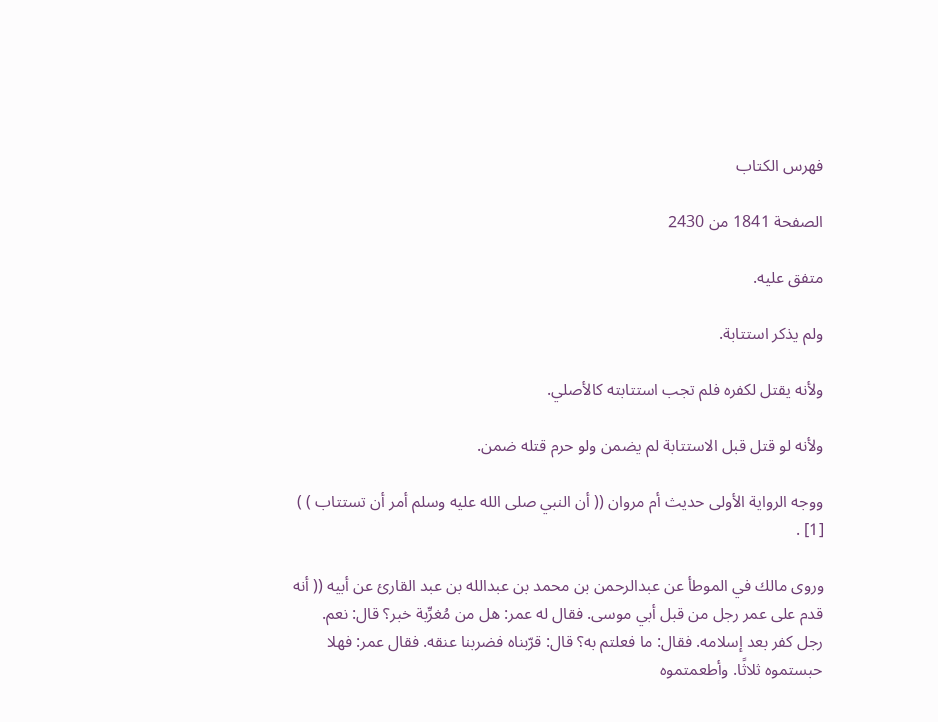فهرس الكتاب

الصفحة 1841 من 2430

متفق عليه.

ولم يذكر استتابة.

ولأنه يقتل لكفره فلم تجب استتابته كالأصلي.

ولأنه لو قتل قبل الاستتابة لم يضمن ولو حرم قتله ضمن.

ووجه الرواية الأولى حديث أم مروان (( أن النبي صلى الله عليه وسلم أمر أن تستتاب ) ) [1] .

وروى مالك في الموطأ عن عبدالرحمن بن محمد بن عبدالله بن عبد القارئ عن أبيه (( أنه قدم على عمر رجل من قبل أبي موسى. فقال له عمر: هل من مُغرِّبة خبر؟ قال: نعم. رجل كفر بعد إسلامه. فقال: ما فعلتم به؟ قال: قرّبناه فضربنا عنقه. فقال عمر: فهلا حبستموه ثلاثًا. وأطعمتموه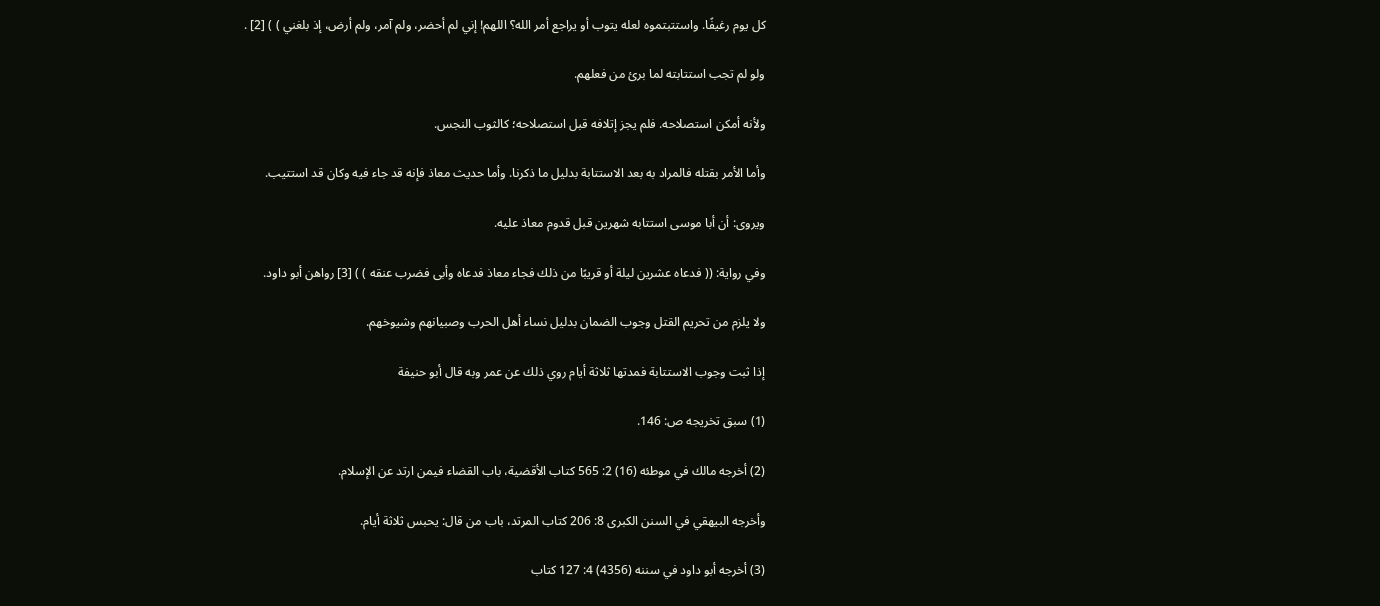كل يوم رغيفًا. واستتبتموه لعله يتوب أو يراجع أمر الله؟ اللهم! إني لم أحضر، ولم آمر، ولم أرض، إذ بلغني ) ) [2] .

ولو لم تجب استتابته لما برئ من فعلهم.

ولأنه أمكن استصلاحه. فلم يجز إتلافه قبل استصلاحه؛ كالثوب النجس.

وأما الأمر بقتله فالمراد به بعد الاستتابة بدليل ما ذكرنا. وأما حديث معاذ فإنه قد جاء فيه وكان قد استتيب.

ويروى: أن أبا موسى استتابه شهرين قبل قدوم معاذ عليه.

وفي رواية: (( فدعاه عشرين ليلة أو قريبًا من ذلك فجاء معاذ فدعاه وأبى فضرب عنقه ) ) [3] رواهن أبو داود.

ولا يلزم من تحريم القتل وجوب الضمان بدليل نساء أهل الحرب وصبيانهم وشيوخهم.

إذا ثبت وجوب الاستتابة فمدتها ثلاثة أيام روي ذلك عن عمر وبه قال أبو حنيفة

(1) سبق تخريجه ص: 146.

(2) أخرجه مالك في موطئه (16) 2: 565 كتاب الأقضية، باب القضاء فيمن ارتد عن الإسلام.

وأخرجه البيهقي في السنن الكبرى 8: 206 كتاب المرتد، باب من قال: يحبس ثلاثة أيام.

(3) أخرجه أبو داود في سننه (4356) 4: 127 كتاب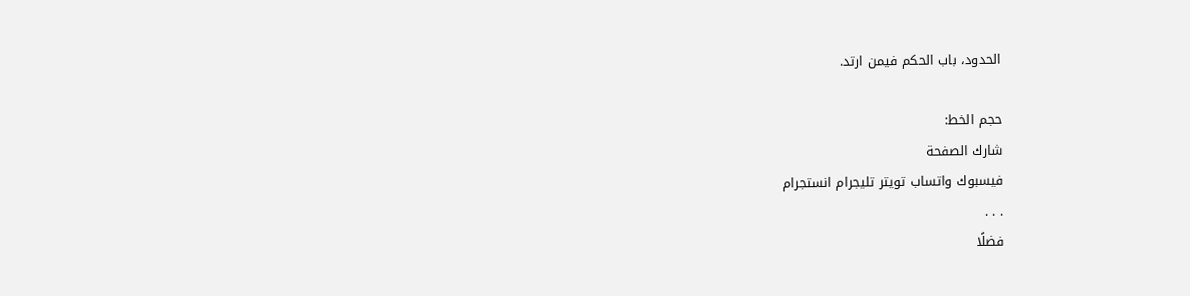الحدود، باب الحكم فيمن ارتد.

حجم الخط:
شارك الصفحة
فيسبوك واتساب تويتر تليجرام انستجرام
. . .
فضلًا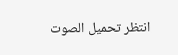انتظر تحميل الصوت